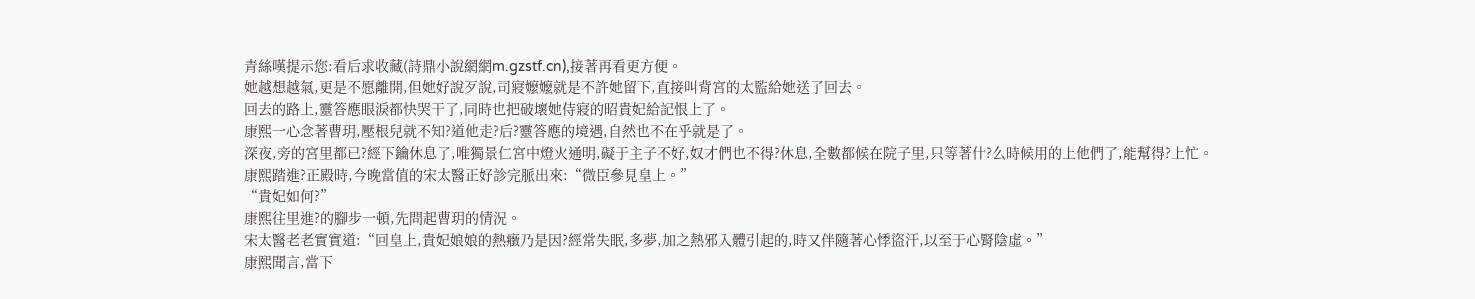青絲嘆提示您:看后求收藏(詩鼎小說網網m.gzstf.cn),接著再看更方便。
她越想越氣,更是不愿離開,但她好說歹說,司寢嬤嬤就是不許她留下,直接叫背宮的太監給她送了回去。
回去的路上,靈答應眼淚都快哭干了,同時也把破壞她侍寢的昭貴妃給記恨上了。
康熙一心念著曹玥,壓根兒就不知?道他走?后?靈答應的境遇,自然也不在乎就是了。
深夜,旁的宮里都已?經下鑰休息了,唯獨景仁宮中燈火通明,礙于主子不好,奴才們也不得?休息,全數都候在院子里,只等著什?么時候用的上他們了,能幫得?上忙。
康熙踏進?正殿時,今晚當值的宋太醫正好診完脈出來:“微臣參見皇上。”
“貴妃如何?”
康熙往里進?的腳步一頓,先問起曹玥的情況。
宋太醫老老實實道:“回皇上,貴妃娘娘的熱癥乃是因?經常失眠,多夢,加之熱邪入體引起的,時又伴隨著心悸盜汗,以至于心腎陰虛。”
康熙聞言,當下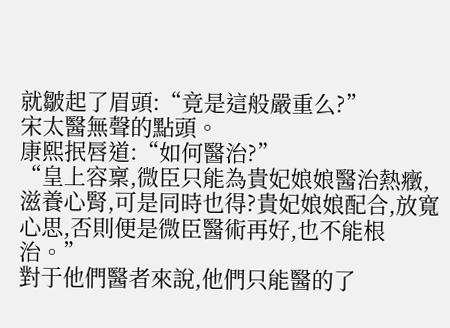就皺起了眉頭:“竟是這般嚴重么?”
宋太醫無聲的點頭。
康熙抿唇道:“如何醫治?”
“皇上容稟,微臣只能為貴妃娘娘醫治熱癥,滋養心腎,可是同時也得?貴妃娘娘配合,放寬心思,否則便是微臣醫術再好,也不能根治。”
對于他們醫者來說,他們只能醫的了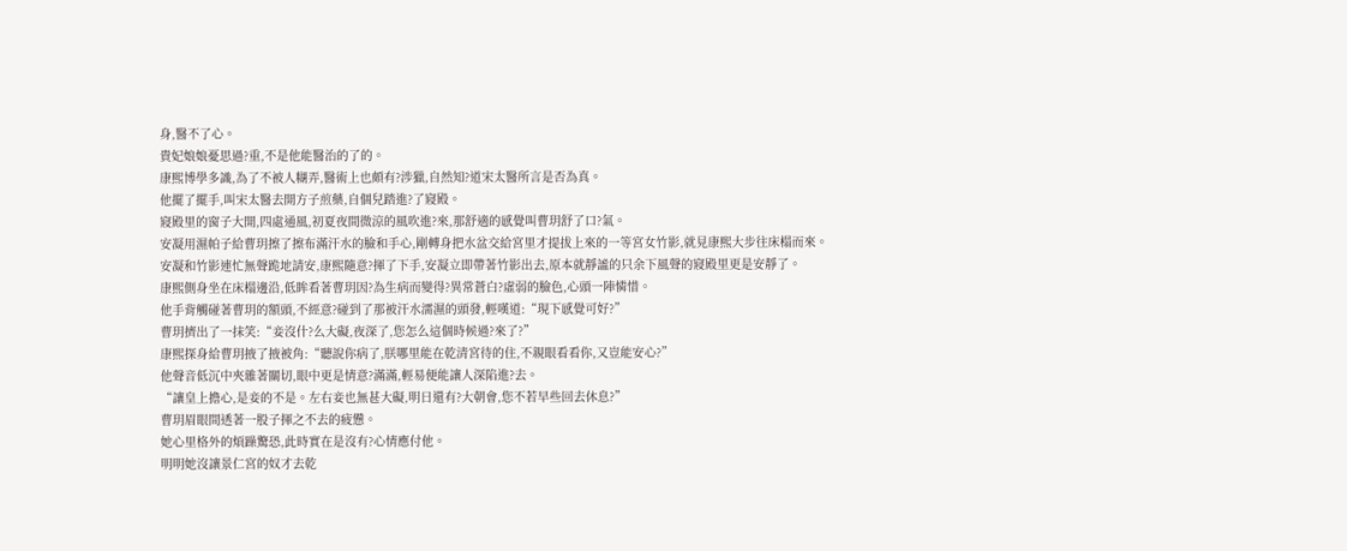身,醫不了心。
貴妃娘娘憂思過?重,不是他能醫治的了的。
康熙博學多識,為了不被人糊弄,醫術上也頗有?涉獵,自然知?道宋太醫所言是否為真。
他擺了擺手,叫宋太醫去開方子煎藥,自個兒踏進?了寢殿。
寢殿里的窗子大開,四處通風,初夏夜間微涼的風吹進?來,那舒適的感覺叫曹玥舒了口?氣。
安凝用濕帕子給曹玥擦了擦布滿汗水的臉和手心,剛轉身把水盆交給宮里才提拔上來的一等宮女竹影,就見康熙大步往床榻而來。
安凝和竹影連忙無聲跪地請安,康熙隨意?揮了下手,安凝立即帶著竹影出去,原本就靜謐的只余下風聲的寢殿里更是安靜了。
康熙側身坐在床榻邊沿,低眸看著曹玥因?為生病而變得?異常蒼白?虛弱的臉色,心頭一陣憐惜。
他手背觸碰著曹玥的額頭,不經意?碰到了那被汗水濡濕的頭發,輕嘆道:“現下感覺可好?”
曹玥擠出了一抹笑:“妾沒什?么大礙,夜深了,您怎么這個時候過?來了?”
康熙探身給曹玥掖了掖被角:“聽說你病了,朕哪里能在乾清宮待的住,不親眼看看你,又豈能安心?”
他聲音低沉中夾雜著關切,眼中更是情意?滿滿,輕易便能讓人深陷進?去。
“讓皇上擔心,是妾的不是。左右妾也無甚大礙,明日還有?大朝會,您不若早些回去休息?”
曹玥眉眼間透著一股子揮之不去的疲憊。
她心里格外的煩躁驚恐,此時實在是沒有?心情應付他。
明明她沒讓景仁宮的奴才去乾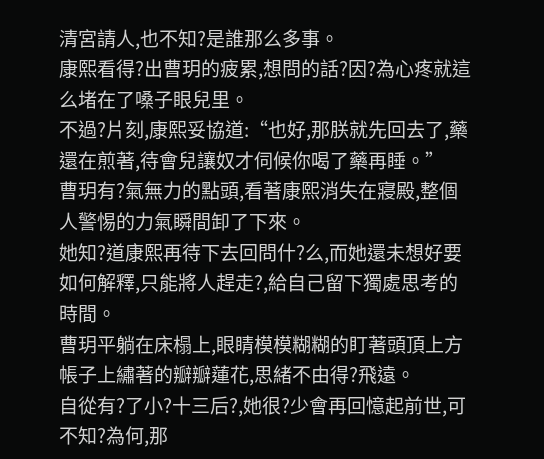清宮請人,也不知?是誰那么多事。
康熙看得?出曹玥的疲累,想問的話?因?為心疼就這么堵在了嗓子眼兒里。
不過?片刻,康熙妥協道:“也好,那朕就先回去了,藥還在煎著,待會兒讓奴才伺候你喝了藥再睡。”
曹玥有?氣無力的點頭,看著康熙消失在寢殿,整個人警惕的力氣瞬間卸了下來。
她知?道康熙再待下去回問什?么,而她還未想好要如何解釋,只能將人趕走?,給自己留下獨處思考的時間。
曹玥平躺在床榻上,眼睛模模糊糊的盯著頭頂上方帳子上繡著的瓣瓣蓮花,思緒不由得?飛遠。
自從有?了小?十三后?,她很?少會再回憶起前世,可不知?為何,那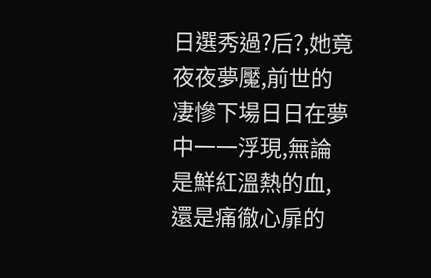日選秀過?后?,她竟夜夜夢魘,前世的凄慘下場日日在夢中一一浮現,無論是鮮紅溫熱的血,還是痛徹心扉的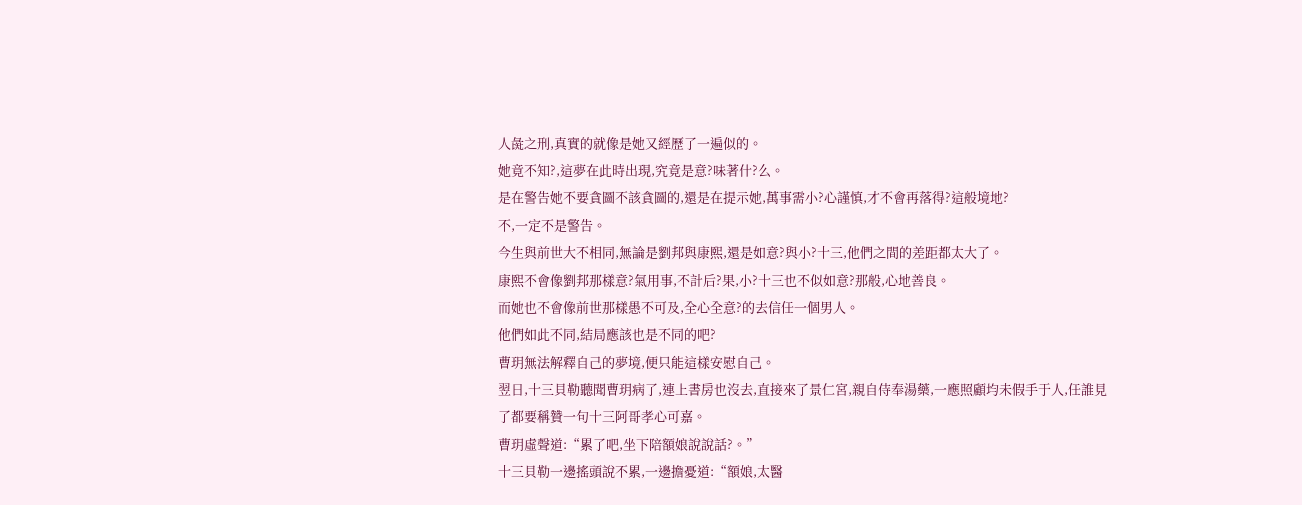人彘之刑,真實的就像是她又經歷了一遍似的。
她竟不知?,這夢在此時出現,究竟是意?味著什?么。
是在警告她不要貪圖不該貪圖的,還是在提示她,萬事需小?心謹慎,才不會再落得?這般境地?
不,一定不是警告。
今生與前世大不相同,無論是劉邦與康熙,還是如意?與小?十三,他們之間的差距都太大了。
康熙不會像劉邦那樣意?氣用事,不計后?果,小?十三也不似如意?那般,心地善良。
而她也不會像前世那樣愚不可及,全心全意?的去信任一個男人。
他們如此不同,結局應該也是不同的吧?
曹玥無法解釋自己的夢境,便只能這樣安慰自己。
翌日,十三貝勒聽聞曹玥病了,連上書房也沒去,直接來了景仁宮,親自侍奉湯藥,一應照顧均未假手于人,任誰見了都要稱贊一句十三阿哥孝心可嘉。
曹玥虛聲道:“累了吧,坐下陪額娘說說話?。”
十三貝勒一邊搖頭說不累,一邊擔憂道:“額娘,太醫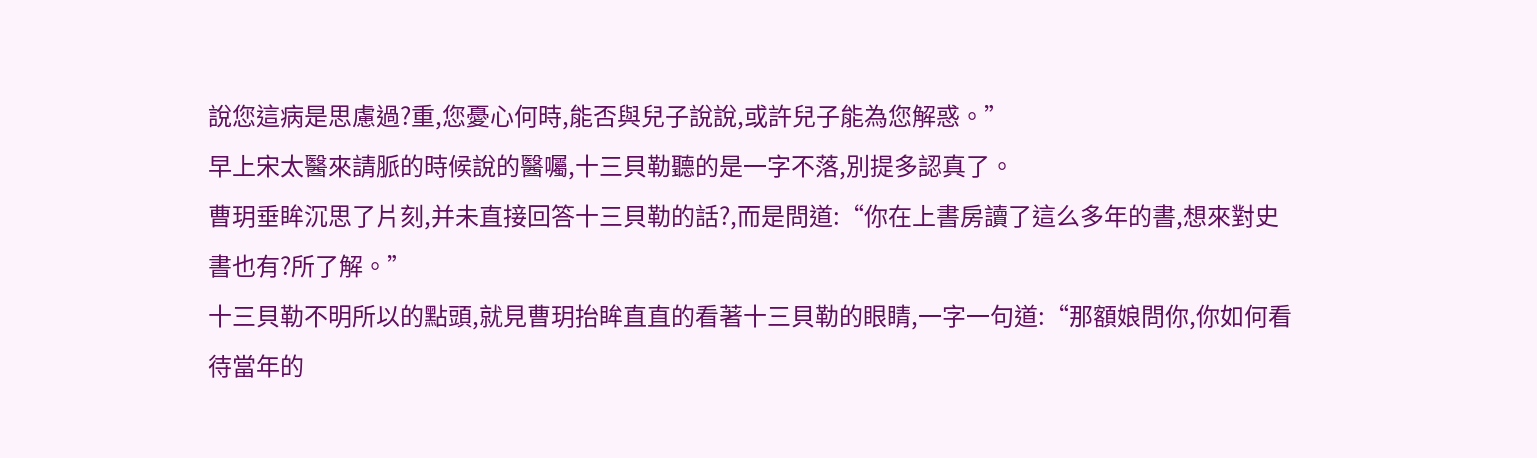說您這病是思慮過?重,您憂心何時,能否與兒子說說,或許兒子能為您解惑。”
早上宋太醫來請脈的時候說的醫囑,十三貝勒聽的是一字不落,別提多認真了。
曹玥垂眸沉思了片刻,并未直接回答十三貝勒的話?,而是問道:“你在上書房讀了這么多年的書,想來對史書也有?所了解。”
十三貝勒不明所以的點頭,就見曹玥抬眸直直的看著十三貝勒的眼睛,一字一句道:“那額娘問你,你如何看待當年的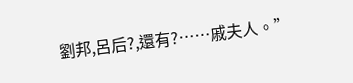劉邦,呂后?,還有?……戚夫人。”